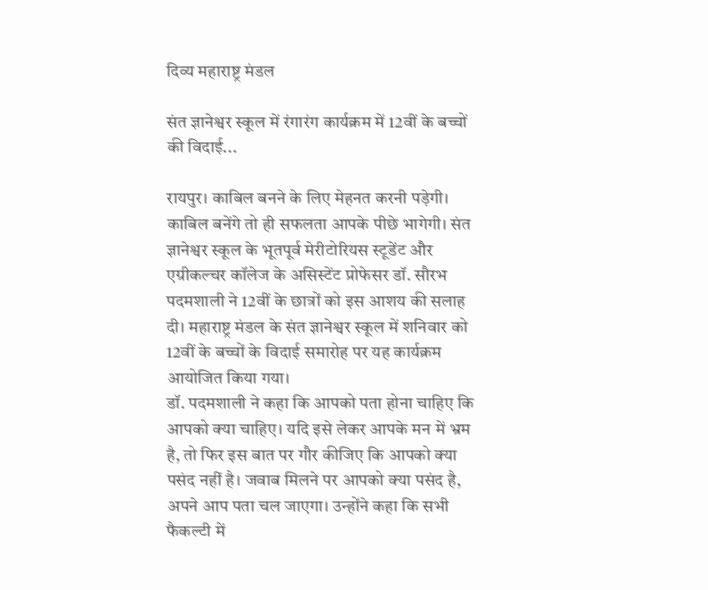दिव्य महाराष्ट्र मंडल

संत ज्ञानेश्वर स्कूल में रंगारंग कार्यक्रम में 12वीं के बच्चों की विदाई...

रायपुर। काबिल बनने के लिए मेहनत करनी पड़ेगी। काबिल बनेंगे तो ही सफलता आपके पीछे भागेगी। संत ज्ञानेश्वर स्कूल के भूतपूर्व मेरीटोरियस स्टूडेंट और एग्रीकल्चर कॉलेज के असिस्टेंट प्रोफेसर डॉ. सौरभ पदमशाली ने 12वीं के छात्रों को इस आशय की सलाह दी। महाराष्ट्र मंडल के संत ज्ञानेश्वर स्कूल में शनिवार को 12वीं के बच्चों के विदाई समारोह पर यह कार्यक्रम आयोजित किया गया।
डॉ. पदमशाली ने कहा कि आपको पता होना चाहिए कि आपको क्या चाहिए। यदि इसे लेकर आपके मन में भ्रम है, तो फिर इस बात पर गौर कीजिए कि आपको क्या पसंद नहीं है। जवाब मिलने पर आपको क्या पसंद है, अपने आप पता चल जाएगा। उन्होंने कहा कि सभी फैकल्टी में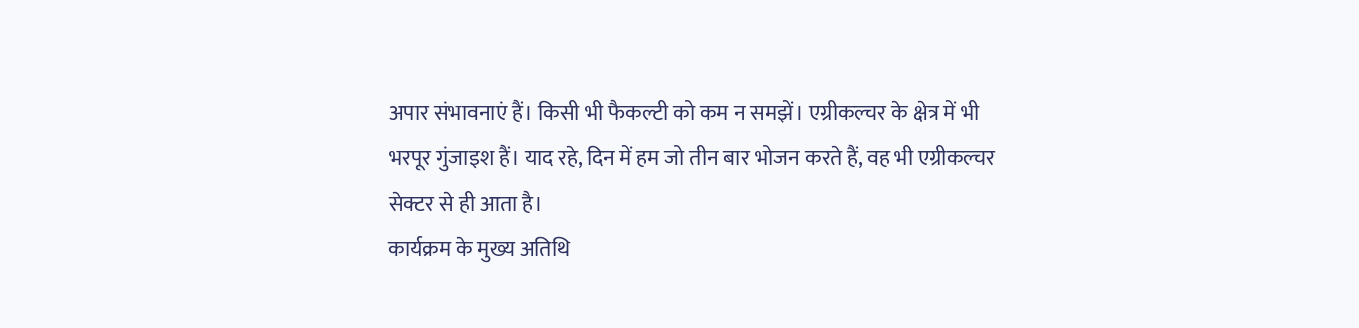अपार संभावनाएं हैं। किसी भी फैकल्टी को कम न समझें। एग्रीकल्चर के क्षेत्र में भी भरपूर गुंजाइश हैं। याद रहे, दिन में हम जो तीन बार भोजन करते हैं, वह भी एग्रीकल्चर सेक्टर से ही आता है।
कार्यक्रम के मुख्य अतिथि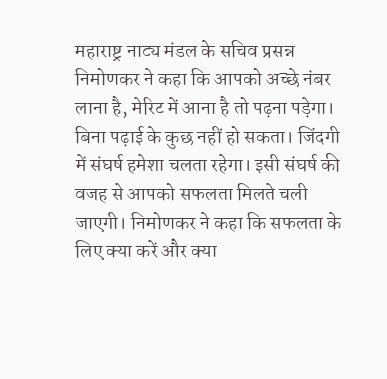महाराष्ट्र नाट्य मंडल के सचिव प्रसन्न निमोणकर ने कहा कि आपको अच्छे नंबर लाना है, मेरिट में आना है तो पढ़ना पड़ेगा। बिना पढ़ाई के कुछ नहीं हो सकता। जिंदगी में संघर्ष हमेशा चलता रहेगा। इसी संघर्ष की वजह से आपको सफलता मिलते चली जाएगी। निमोणकर ने कहा कि सफलता के लिए क्या करें और क्या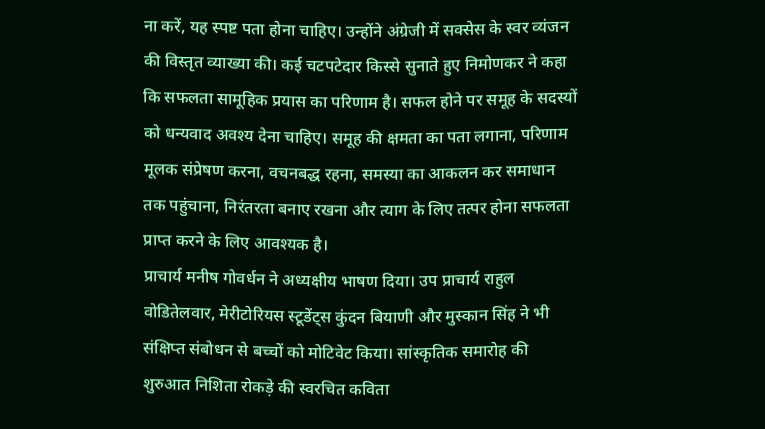ना करें, यह स्पष्ट पता होना चाहिए। उन्होंने अंग्रेजी में सक्सेस के स्वर व्यंजन की विस्तृत व्याख्या की। कई चटपटेदार किस्से सुनाते हुए निमोणकर ने कहा कि सफलता सामूहिक प्रयास का परिणाम है। सफल होने पर समूह के सदस्यों को धन्यवाद अवश्य देना चाहिए। समूह की क्षमता का पता लगाना, परिणाम मूलक संप्रेषण करना, वचनबद्ध रहना, समस्या का आकलन कर समाधान तक पहुंचाना, निरंतरता बनाए रखना और त्याग के लिए तत्पर होना सफलता प्राप्त करने के लिए आवश्यक है।
प्राचार्य मनीष गोवर्धन ने अध्यक्षीय भाषण दिया। उप प्राचार्य राहुल वोडितेलवार, मेरीटोरियस स्टूडेंट्स कुंदन बियाणी और मुस्कान सिंह ने भी संक्षिप्त संबोधन से बच्चों को मोटिवेट किया। सांस्कृतिक समारोह की शुरुआत निशिता रोकड़े की स्वरचित कविता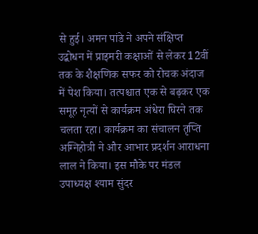से हुई। अमन पांडे ने अपने संक्षिप्त उद्बोधन में प्राइमरी कक्षाओं से लेकर 12वीं तक के शैक्षणिक सफर को रोचक अंदाज में पेश किया। तत्पश्चात एक से बढ़कर एक समूह नृत्यों से कार्यक्रम अंधेरा घिरने तक चलता रहा। कार्यक्रम का संचालन तृप्ति अग्निहोत्री ने और आभार प्रदर्शन आराधना लाल ने किया। इस मौके पर मंडल उपाध्यक्ष श्याम सुंदर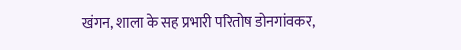खंगन, शाला के सह प्रभारी परितोष डोनगांवकर,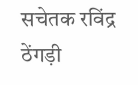सचेतक रविंद्र ठेंगड़ी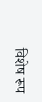विशेष रूप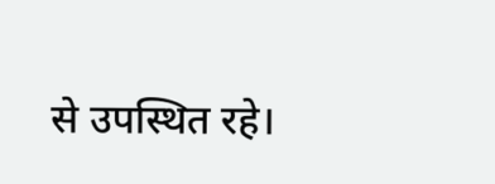से उपस्थित रहे।